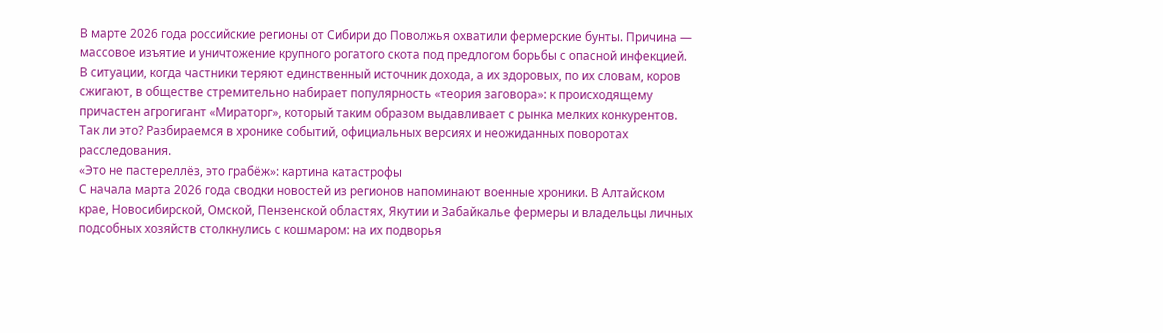В марте 2026 года российские регионы от Сибири до Поволжья охватили фермерские бунты. Причина — массовое изъятие и уничтожение крупного рогатого скота под предлогом борьбы с опасной инфекцией. В ситуации, когда частники теряют единственный источник дохода, а их здоровых, по их словам, коров сжигают, в обществе стремительно набирает популярность «теория заговора»: к происходящему причастен агрогигант «Мираторг», который таким образом выдавливает с рынка мелких конкурентов. Так ли это? Разбираемся в хронике событий, официальных версиях и неожиданных поворотах расследования.
«Это не пастереллёз, это грабёж»: картина катастрофы
С начала марта 2026 года сводки новостей из регионов напоминают военные хроники. В Алтайском крае, Новосибирской, Омской, Пензенской областях, Якутии и Забайкалье фермеры и владельцы личных подсобных хозяйств столкнулись с кошмаром: на их подворья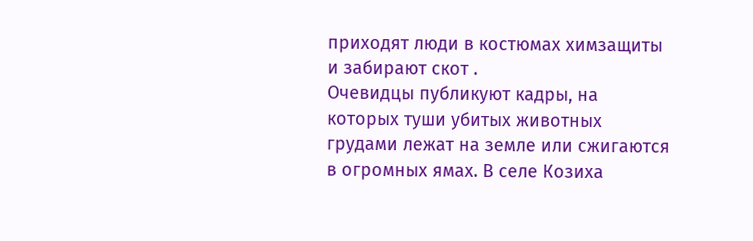приходят люди в костюмах химзащиты и забирают скот .
Очевидцы публикуют кадры, на которых туши убитых животных грудами лежат на земле или сжигаются в огромных ямах. В селе Козиха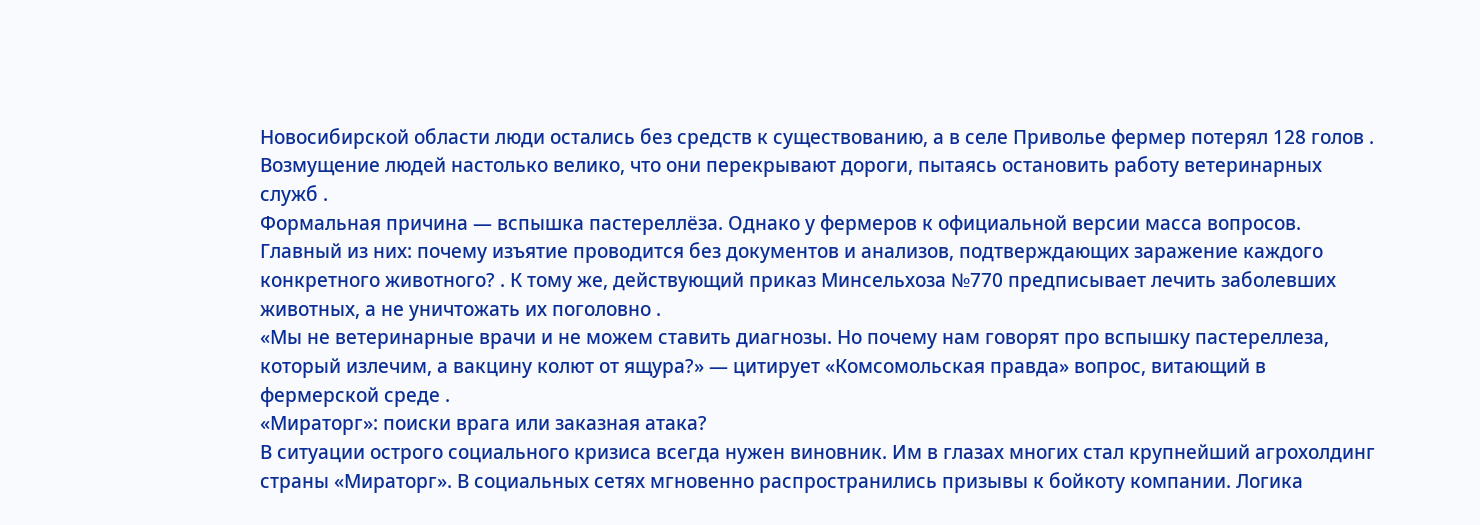Новосибирской области люди остались без средств к существованию, а в селе Приволье фермер потерял 128 голов . Возмущение людей настолько велико, что они перекрывают дороги, пытаясь остановить работу ветеринарных служб .
Формальная причина — вспышка пастереллёза. Однако у фермеров к официальной версии масса вопросов. Главный из них: почему изъятие проводится без документов и анализов, подтверждающих заражение каждого конкретного животного? . К тому же, действующий приказ Минсельхоза №770 предписывает лечить заболевших животных, а не уничтожать их поголовно .
«Мы не ветеринарные врачи и не можем ставить диагнозы. Но почему нам говорят про вспышку пастереллеза, который излечим, а вакцину колют от ящура?» — цитирует «Комсомольская правда» вопрос, витающий в фермерской среде .
«Мираторг»: поиски врага или заказная атака?
В ситуации острого социального кризиса всегда нужен виновник. Им в глазах многих стал крупнейший агрохолдинг страны «Мираторг». В социальных сетях мгновенно распространились призывы к бойкоту компании. Логика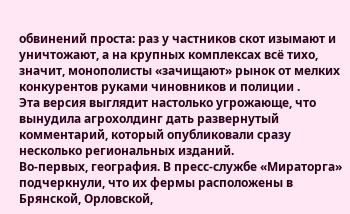обвинений проста: раз у частников скот изымают и уничтожают, а на крупных комплексах всё тихо, значит, монополисты «зачищают» рынок от мелких конкурентов руками чиновников и полиции .
Эта версия выглядит настолько угрожающе, что вынудила агрохолдинг дать развернутый комментарий, который опубликовали сразу несколько региональных изданий.
Во-первых, география. В пресс-службе «Мираторга» подчеркнули, что их фермы расположены в Брянской, Орловской,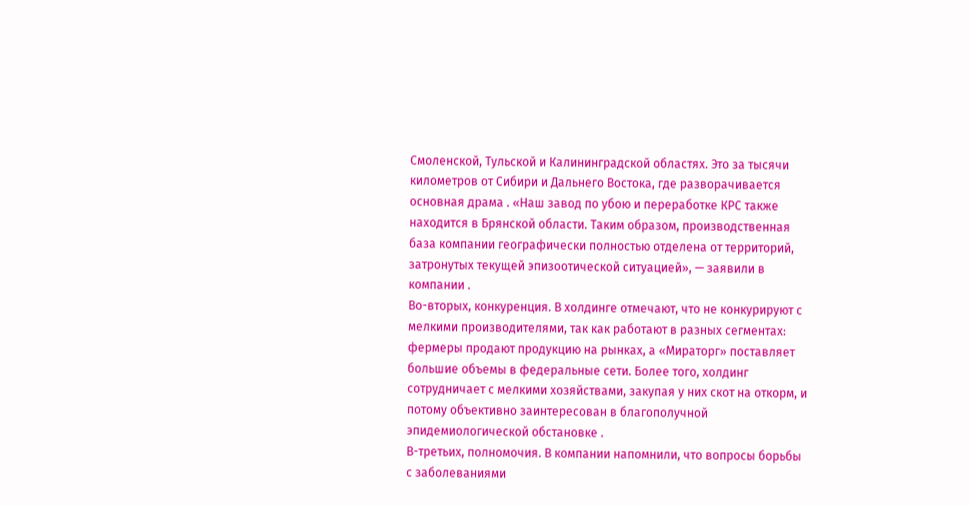Смоленской, Тульской и Калининградской областях. Это за тысячи километров от Сибири и Дальнего Востока, где разворачивается основная драма . «Наш завод по убою и переработке КРС также находится в Брянской области. Таким образом, производственная база компании географически полностью отделена от территорий, затронутых текущей эпизоотической ситуацией», — заявили в компании .
Во-вторых, конкуренция. В холдинге отмечают, что не конкурируют с мелкими производителями, так как работают в разных сегментах: фермеры продают продукцию на рынках, а «Мираторг» поставляет большие объемы в федеральные сети. Более того, холдинг сотрудничает с мелкими хозяйствами, закупая у них скот на откорм, и потому объективно заинтересован в благополучной эпидемиологической обстановке .
В-третьих, полномочия. В компании напомнили, что вопросы борьбы с заболеваниями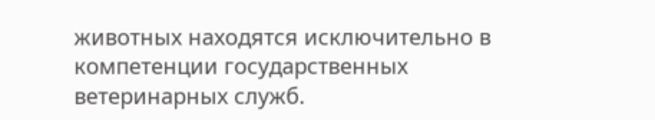животных находятся исключительно в компетенции государственных ветеринарных служб.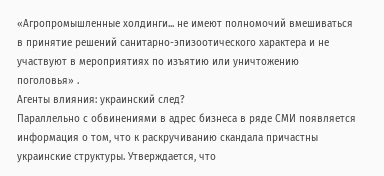«Агропромышленные холдинги... не имеют полномочий вмешиваться в принятие решений санитарно-эпизоотического характера и не участвуют в мероприятиях по изъятию или уничтожению поголовья» .
Агенты влияния: украинский след?
Параллельно с обвинениями в адрес бизнеса в ряде СМИ появляется информация о том, что к раскручиванию скандала причастны украинские структуры. Утверждается, что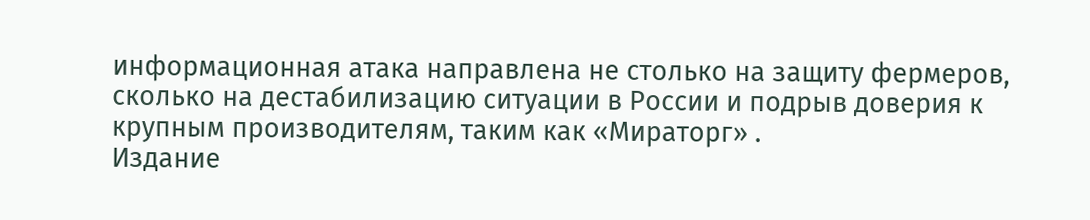информационная атака направлена не столько на защиту фермеров, сколько на дестабилизацию ситуации в России и подрыв доверия к крупным производителям, таким как «Мираторг» .
Издание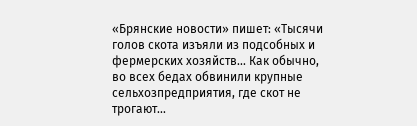«Брянские новости» пишет: «Тысячи голов скота изъяли из подсобных и фермерских хозяйств... Как обычно, во всех бедах обвинили крупные сельхозпредприятия, где скот не трогают...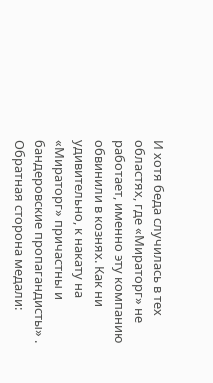И хотя беда случилась в тех областях, где «Мираторг» не работает, именно эту компанию обвинили в кознях. Как ни удивительно, к накату на «Мираторг» причастны и бандеровские пропагандисты» .
Обратная сторона медали: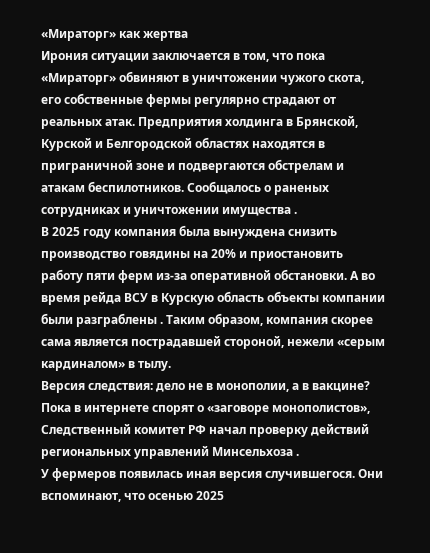«Мираторг» как жертва
Ирония ситуации заключается в том, что пока «Мираторг» обвиняют в уничтожении чужого скота, его собственные фермы регулярно страдают от реальных атак. Предприятия холдинга в Брянской, Курской и Белгородской областях находятся в приграничной зоне и подвергаются обстрелам и атакам беспилотников. Сообщалось о раненых сотрудниках и уничтожении имущества .
В 2025 году компания была вынуждена снизить производство говядины на 20% и приостановить работу пяти ферм из-за оперативной обстановки. А во время рейда ВСУ в Курскую область объекты компании были разграблены . Таким образом, компания скорее сама является пострадавшей стороной, нежели «серым кардиналом» в тылу.
Версия следствия: дело не в монополии, а в вакцине?
Пока в интернете спорят о «заговоре монополистов», Следственный комитет РФ начал проверку действий региональных управлений Минсельхоза .
У фермеров появилась иная версия случившегося. Они вспоминают, что осенью 2025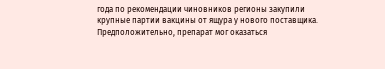года по рекомендации чиновников регионы закупили крупные партии вакцины от ящура у нового поставщика. Предположительно, препарат мог оказаться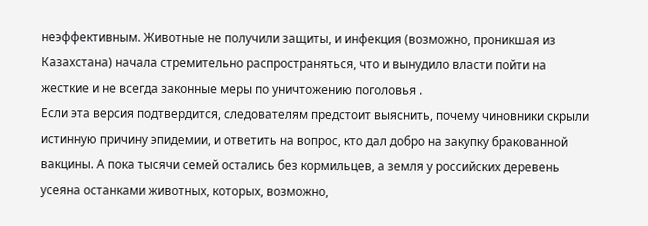неэффективным. Животные не получили защиты, и инфекция (возможно, проникшая из Казахстана) начала стремительно распространяться, что и вынудило власти пойти на жесткие и не всегда законные меры по уничтожению поголовья .
Если эта версия подтвердится, следователям предстоит выяснить, почему чиновники скрыли истинную причину эпидемии, и ответить на вопрос, кто дал добро на закупку бракованной вакцины. А пока тысячи семей остались без кормильцев, а земля у российских деревень усеяна останками животных, которых, возможно,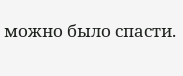можно было спасти.